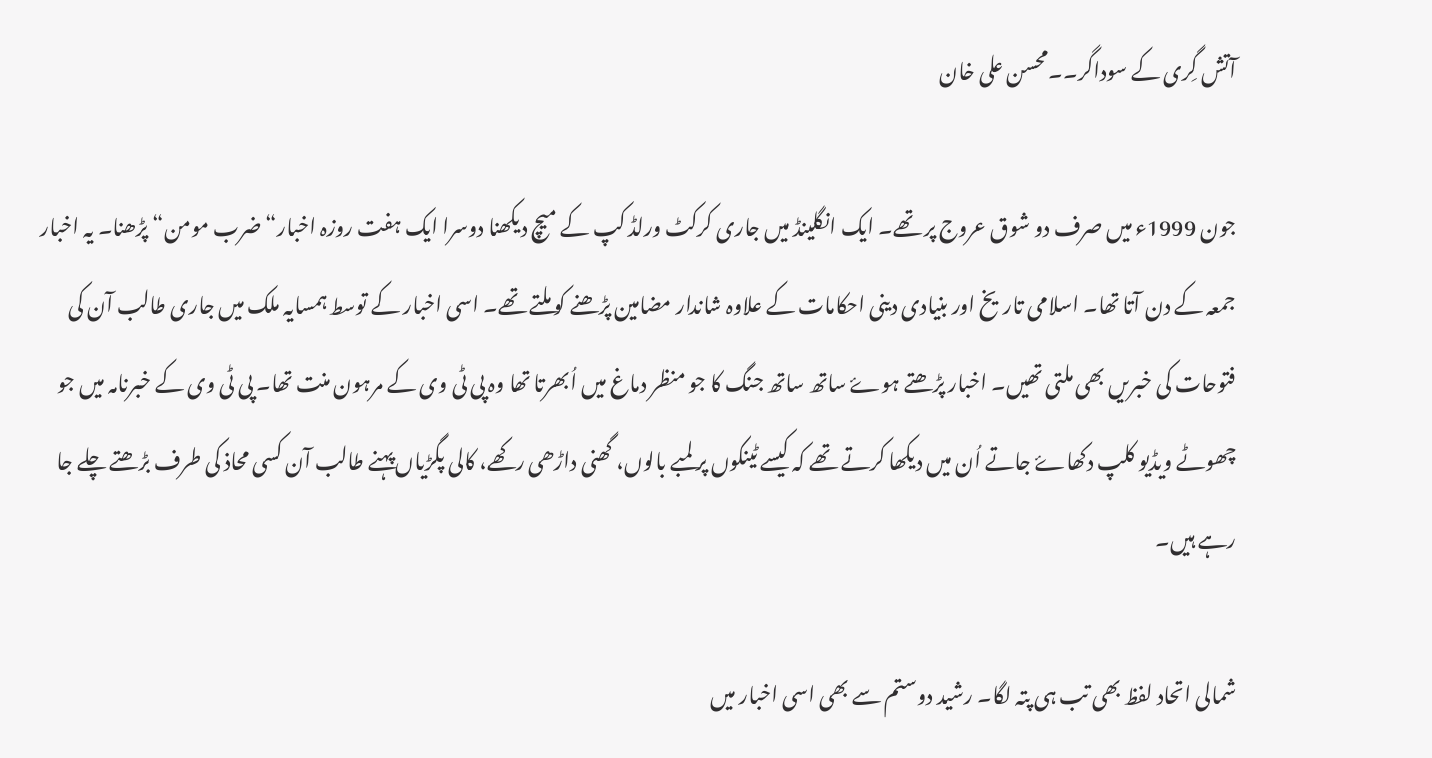آتش گِری کے سوداگر۔۔محسن علی خان

جون 1999ء میں صرف دو شوق عروج پر تھے۔ ایک انگلینڈ میں جاری کرکٹ ورلڈ کپ کے میچ دیکھنا دوسرا ایک ہفت روزہ اخبار“ ضرب مومن“ پڑھنا۔ یہ اخبار جمعہ کے دن آتا تھا۔ اسلامی تاریخ اور بنیادی دینی احکامات کے علاوہ شاندار مضامین پڑھنے کو ملتے تھے۔ اسی اخبار کے توسط ہمسایہ ملک میں جاری طالب آن کی فتوحات کی خبریں بھی ملتی تھیں۔ اخبار پڑھتے ہوۓ ساتھ ساتھ جنگ کا جو منظر دماغ میں اُبھرتا تھا وہ پی ٹی وی کے مرہون منت تھا۔ پی ٹی وی کے خبرنامہ میں جو چھوٹے ویڈیو کلپ دکھاۓ جاتے اُن میں دیکھا کرتے تھے کہ کیسے ٹینکوں پر لمبے بالوں، گھنی داڑھی رکھے، کالی پگڑیاں پہنے طالب آن کسی محاذ کی طرف بڑھتے چلے جا رہے ہیں۔

شمالی اتحاد لفظ بھی تب ہی پتہ لگا۔ رشید دوستم سے بھی اسی اخبار میں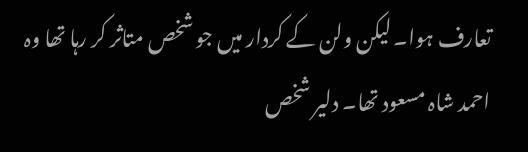تعارف ہوا۔ لیکن ولن کے کردار میں جو شخص متاثر کر رہا تھا وہ احمد شاہ مسعود تھا۔ دلیر شخص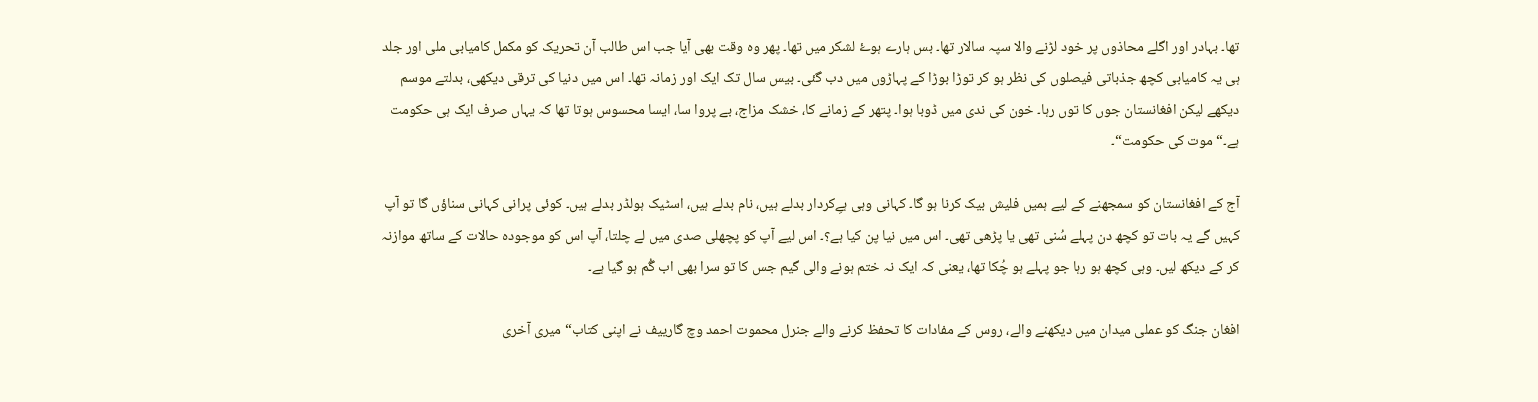تھا۔ بہادر اور اگلے محاذوں پر خود لڑنے والا سپہ سالار تھا۔ بس ہارے ہوۓ لشکر میں تھا۔ پھر وہ وقت بھی آیا جب اس طالب آن تحریک کو مکمل کامیابی ملی اور جلد ہی یہ کامیابی کچھ جذباتی فیصلوں کی نظر ہو کر توڑا بوڑا کے پہاڑوں میں دب گئی۔ بیس سال تک ایک اور زمانہ تھا۔ اس میں دنیا کی ترقی دیکھی، بدلتے موسم دیکھے لیکن افغانستان جوں کا توں رہا۔ خون کی ندی میں ڈوبا ہوا۔ پتھر کے زمانے کا، خشک مزاج، بے پروا سا، ایسا محسوس ہوتا تھا کہ یہاں صرف ایک ہی حکومت ہے۔“ موت کی حکومت“۔

آج کے افغانستان کو سمجھنے کے لیے ہمیں فلیش بیک کرنا ہو گا۔ کہانی وہی ہےِکردار بدلے ہیں، نام بدلے ہیں، اسٹیک ہولڈر بدلے ہیں۔ کوئی پرانی کہانی سناؤں گا تو آپ کہیں گے یہ بات تو کچھ دن پہلے سُنی تھی یا پڑھی تھی۔ اس میں نیا پن کیا ہے؟۔ اس لیے آپ کو پچھلی صدی میں لے چلتا، آپ اس کو موجودہ حالات کے ساتھ موازنہ کر کے دیکھ لیں۔ وہی کچھ ہو رہا جو پہلے ہو چُکا تھا، یعنی کہ ایک نہ ختم ہونے والی گیم جس کا تو سرا بھی اب گُم ہو گیا ہے۔

افغان جنگ کو عملی میدان میں دیکھنے والے، روس کے مفادات کا تحفظ کرنے والے جنرل محموت احمد وچ گارییف نے اپنی کتاب“ میری آخری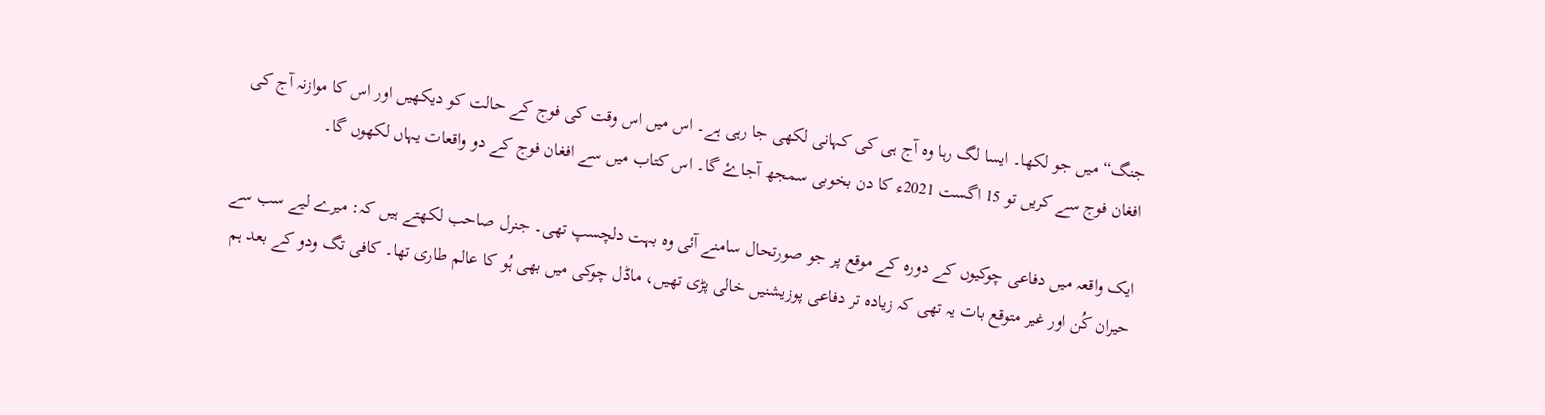جنگ“ میں جو لکھا۔ ایسا لگ رہا وہ آج ہی کی کہانی لکھی جا رہی ہے۔ اس میں اس وقت کی فوج کے حالت کو دیکھیں اور اس کا موازنہ آج کی افغان فوج سے کریں تو 15 اگست 2021ء کا دن بخوبی سمجھ آجاۓ گا۔ اس کتاب میں سے افغان فوج کے دو واقعات یہاں لکھوں گا۔

ایک واقعہ میں دفاعی چوکیوں کے دورہ کے موقع پر جو صورتحال سامنے آئی وہ بہت دلچسپ تھی۔ جنرل صاحب لکھتے ہیں کہ: میرے لیے سب سے حیران کُن اور غیر متوقع بات یہ تھی کہ زیادہ تر دفاعی پوزیشنیں خالی پڑی تھیں، ماڈل چوکی میں بھی ہُو کا عالم طاری تھا۔ کافی تگ ودو کے بعد ہم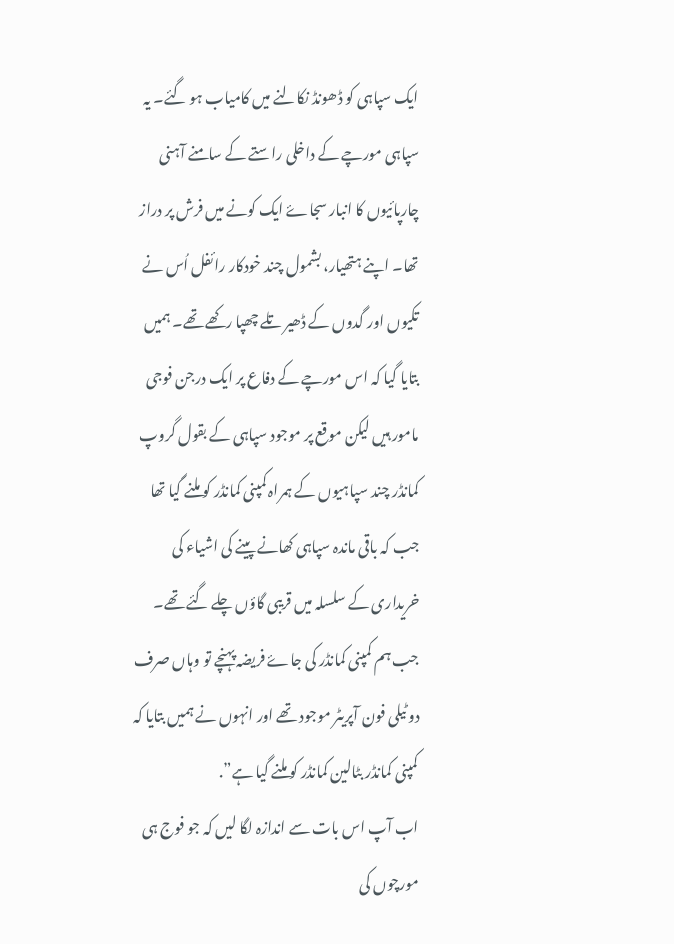ایک سپاہی کو ڈھونڈ نکالنے میں کامیاب ہو گئے۔ یہ سپاہی مورچے کے داخلی راستے کے سامنے آہنی چارپائیوں کا انبار سجاۓ ایک کونے میں فرش پر دراز تھا۔ اپنے ہتھیار، بشمول چند خودکار رائفل اُس نے تکیوں اور گدوں کے ڈھیر تلے چھپا رکھے تھے۔ ہمیں بتایا گیا کہ اس مورچے کے دفاع پر ایک درجن فوجی مامور ہیں لیکن موقع پر موجود سپاہی کے بقول گروپ کمانڈر چند سپاہیوں کے ہمراہ کمپنی کمانڈر کو ملنے گیا تھا جب کہ باقی ماندہ سپاہی کھانے پینے کی اشیاء کی خریداری کے سلسلہ میں قریبی گاؤں چلے گئے تھے۔ جب ہم کمپنی کمانڈر کی جاۓ فریضہ پہنچے تو وہاں صرف دو ٹیلی فون آپریٹر موجود تھے اور انہوں نے ہمیں بتایا کہ کمپنی کمانڈر بٹالین کمانڈر کو ملنے گیا ہے”.
اب آپ اس بات سے اندازہ لگا لیں کہ جو فوج ہی مورچوں کی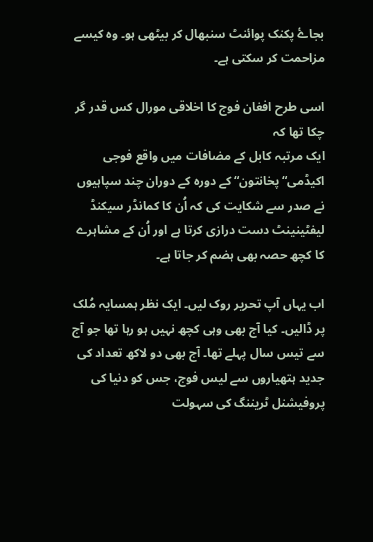بجاۓ پکنک پوائنٹ سنبھال کر بیٹھی ہو۔ وہ کیسے مزاحمت کر سکتی ہے۔

اسی طرح افغان فوج کا اخلاقی مورال کس قدر گر چکا تھا کہ
ایک مرتبہ کابل کے مضافات میں واقع فوجی اکیڈمی“ پخانتون“ کے دورہ کے دوران چند سپاہیوں نے صدر سے شکایت کی کہ اُن کا کمانڈر سیکنڈ لیفٹینینٹ دست درازی کرتا ہے اور اُن کے مشاہرے کا کچھ حصہ بھی ہضم کر جاتا ہے۔

اب یہاں آپ تحریر روک لیں۔ ایک نظر ہمسایہ مُلک پر ڈالیں۔ کیا آج بھی وہی کچھ نہیں ہو رہا تھا جو آج سے تیس سال پہلے تھا۔ آج بھی دو لاکھ تعداد کی جدید ہتھیاروں سے لیس فوج، جس کو دنیا کی پروفیشنل ٹریننگ کی سہولت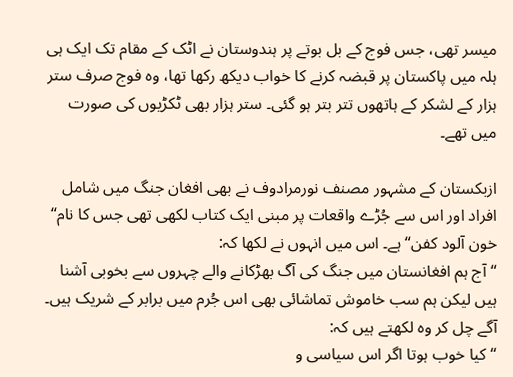میسر تھی، جس فوج کے بل بوتے پر ہندوستان نے اٹک کے مقام تک ایک ہی ہلہ میں پاکستان پر قبضہ کرنے کا خواب دیکھ رکھا تھا، وہ فوج صرف ستر ہزار کے لشکر کے ہاتھوں تتر بتر ہو گئی۔ ستر ہزار بھی ٹکڑیوں کی صورت میں تھے۔

ازبکستان کے مشہور مصنف نورمرادوف نے بھی افغان جنگ میں شامل افراد اور اس سے جُڑے واقعات پر مبنی ایک کتاب لکھی تھی جس کا نام“ خون آلود کفن“ ہے۔ اس میں انہوں نے لکھا کہ:
“ آج ہم افغانستان میں جنگ کی آگ بھڑکانے والے چہروں سے بخوبی آشنا ہیں لیکن ہم سب خاموش تماشائی بھی اس جُرم میں برابر کے شریک ہیں۔
آگے چل کر وہ لکھتے ہیں کہ:
“ کیا خوب ہوتا اگر اس سیاسی و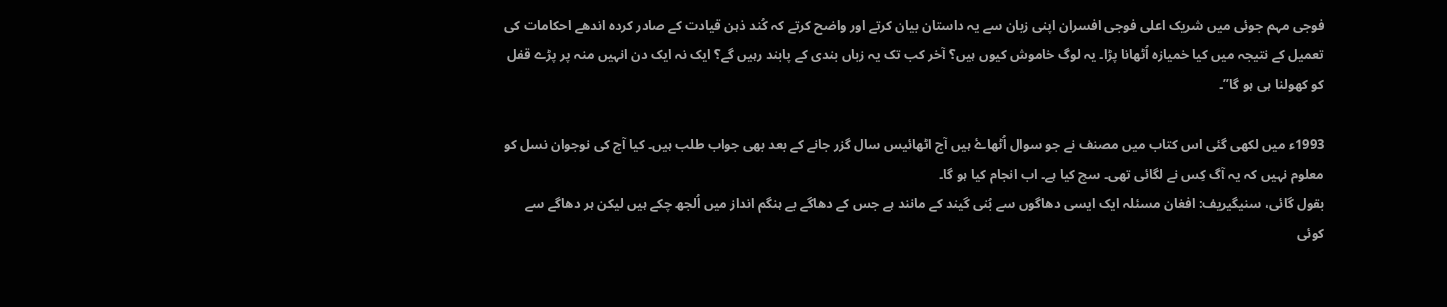فوجی مہم جوئی میں شریک اعلی فوجی افسران اپنی زبان سے یہ داستان بیان کرتے اور واضح کرتے کہ کُند ذہن قیادت کے صادر کردہ اندھے احکامات کی تعمیل کے نتیجہ میں کیا خمیازہ اُٹھانا پڑا۔ یہ لوگ خاموش کیوں ہیں؟ آخر کب تک یہ زباں بندی کے پابند رہیں گے؟ ایک نہ ایک دن انہیں منہ پر پڑے قفل کو کھولنا ہی ہو گا”۔

1993ء میں لکھی گئی اس کتاب میں مصنف نے جو سوال اُٹھاۓ ہیں آج اٹھائیس سال گزر جانے کے بعد بھی جواب طلب ہیں۔ کیا آج کی نوجوان نسل کو معلوم نہیں کہ یہ آگ کِس نے لگائی تھی۔ سچ کیا ہے۔ اب انجام کیا ہو گا۔
بقول گائی، سنیگیریف: افغان مسئلہ ایک ایسی دھاگوں سے بُنی گیند کے مانند ہے جس کے دھاگے بے ہنگم انداز میں اُلجھ چکے ہیں لیکن ہر دھاگے سے کوئی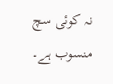نہ کوئی سچ منسوب ہے۔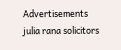Advertisements
julia rana solicitors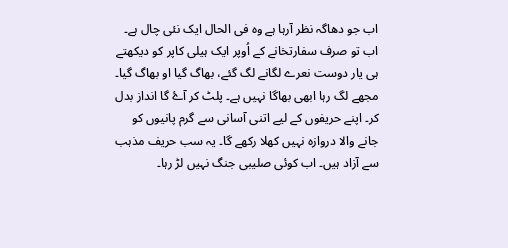اب جو دھاگہ نظر آرہا ہے وہ فی الحال ایک نئی چال ہے۔ اب تو صرف سفارتخانے کے اُوپر ایک ہیلی کاپر کو دیکھتے ہی یار دوست نعرے لگانے لگ گئے، بھاگ گیا او بھاگ گیا۔ مجھے لگ رہا ابھی بھاگا نہیں ہے۔ پلٹ کر آۓ گا انداز بدل کر۔ اپنے حریفوں کے لیے اتنی آسانی سے گرم پانیوں کو جانے والا دروازہ نہیں کھلا رکھے گا۔ یہ سب حریف مذہب سے آزاد ہیں۔ اب کوئی صلیبی جنگ نہیں لڑ رہا۔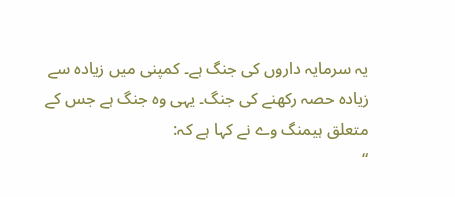یہ سرمایہ داروں کی جنگ ہے۔ کمپنی میں زیادہ سے زیادہ حصہ رکھنے کی جنگ۔ یہی وہ جنگ ہے جس کے متعلق ہیمنگ وے نے کہا ہے کہ:
“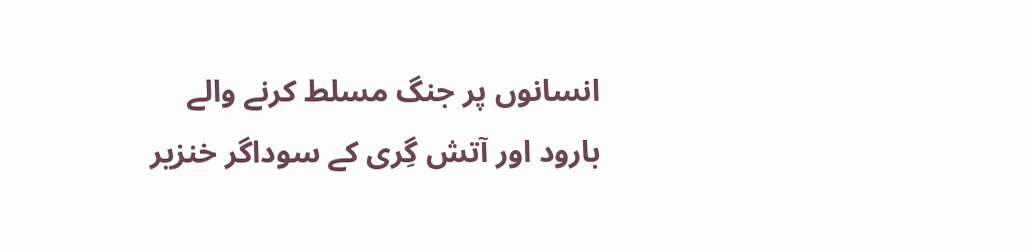انسانوں پر جنگ مسلط کرنے والے بارود اور آتش گِری کے سوداگر خنزیر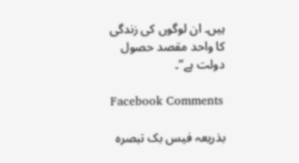ہیں۔ ان لوگوں کی زندگی کا واحد مقصد حصول دولت ہے”۔

Facebook Comments

بذریعہ فیس بک تبصرہ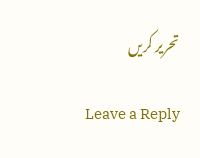تحریر کریں

Leave a Reply